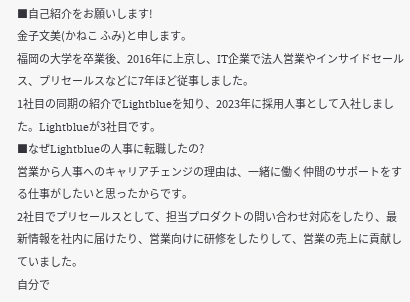■自己紹介をお願いします!
金子文美(かねこ ふみ)と申します。
福岡の大学を卒業後、2016年に上京し、IT企業で法人営業やインサイドセールス、プリセールスなどに7年ほど従事しました。
1社目の同期の紹介でLightblueを知り、2023年に採用人事として入社しました。Lightblueが3社目です。
■なぜLightblueの人事に転職したの?
営業から人事へのキャリアチェンジの理由は、一緒に働く仲間のサポートをする仕事がしたいと思ったからです。
2社目でプリセールスとして、担当プロダクトの問い合わせ対応をしたり、最新情報を社内に届けたり、営業向けに研修をしたりして、営業の売上に貢献していました。
自分で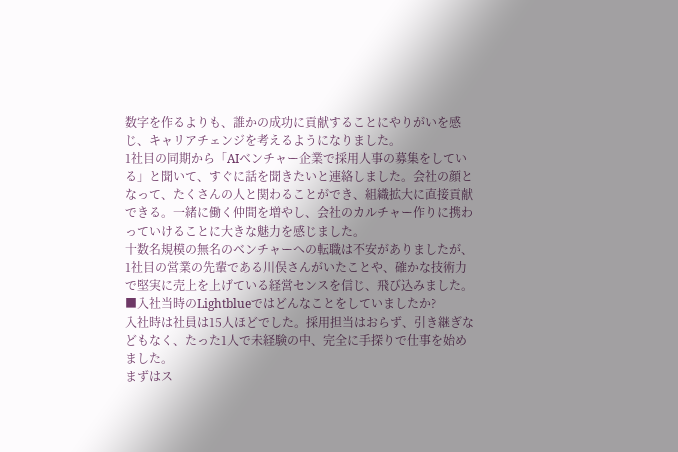数字を作るよりも、誰かの成功に貢献することにやりがいを感じ、キャリアチェンジを考えるようになりました。
1社目の同期から「AIベンチャー企業で採用人事の募集をしている」と聞いて、すぐに話を聞きたいと連絡しました。会社の顔となって、たくさんの人と関わることができ、組織拡大に直接貢献できる。一緒に働く仲間を増やし、会社のカルチャー作りに携わっていけることに大きな魅力を感じました。
十数名規模の無名のベンチャーへの転職は不安がありましたが、1社目の営業の先輩である川俣さんがいたことや、確かな技術力で堅実に売上を上げている経営センスを信じ、飛び込みました。
■入社当時のLightblueではどんなことをしていましたか?
入社時は社員は15人ほどでした。採用担当はおらず、引き継ぎなどもなく、たった1人で未経験の中、完全に手探りで仕事を始めました。
まずはス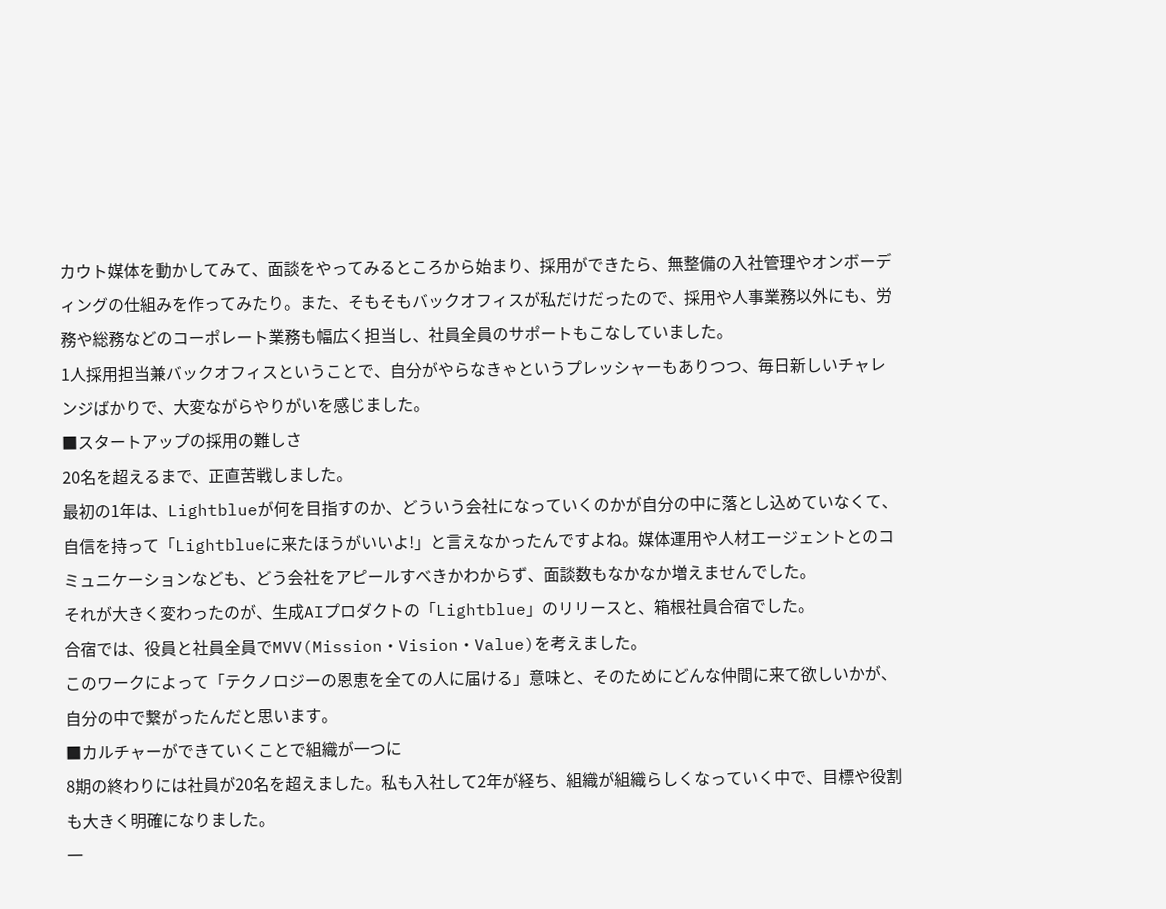カウト媒体を動かしてみて、面談をやってみるところから始まり、採用ができたら、無整備の入社管理やオンボーディングの仕組みを作ってみたり。また、そもそもバックオフィスが私だけだったので、採用や人事業務以外にも、労務や総務などのコーポレート業務も幅広く担当し、社員全員のサポートもこなしていました。
1人採用担当兼バックオフィスということで、自分がやらなきゃというプレッシャーもありつつ、毎日新しいチャレンジばかりで、大変ながらやりがいを感じました。
■スタートアップの採用の難しさ
20名を超えるまで、正直苦戦しました。
最初の1年は、Lightblueが何を目指すのか、どういう会社になっていくのかが自分の中に落とし込めていなくて、自信を持って「Lightblueに来たほうがいいよ!」と言えなかったんですよね。媒体運用や人材エージェントとのコミュニケーションなども、どう会社をアピールすべきかわからず、面談数もなかなか増えませんでした。
それが大きく変わったのが、生成AIプロダクトの「Lightblue」のリリースと、箱根社員合宿でした。
合宿では、役員と社員全員でMVV(Mission・Vision・Value)を考えました。
このワークによって「テクノロジーの恩恵を全ての人に届ける」意味と、そのためにどんな仲間に来て欲しいかが、自分の中で繋がったんだと思います。
■カルチャーができていくことで組織が一つに
8期の終わりには社員が20名を超えました。私も入社して2年が経ち、組織が組織らしくなっていく中で、目標や役割も大きく明確になりました。
一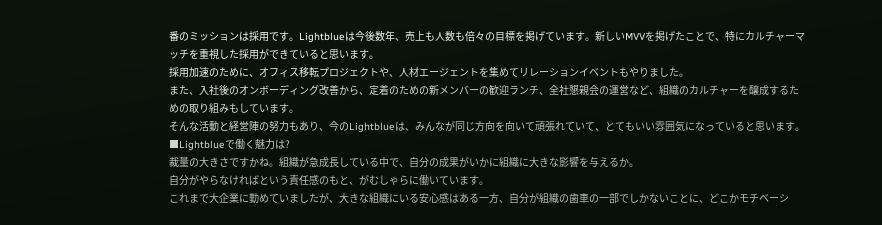番のミッションは採用です。Lightblueは今後数年、売上も人数も倍々の目標を掲げています。新しいMVVを掲げたことで、特にカルチャーマッチを重視した採用ができていると思います。
採用加速のために、オフィス移転プロジェクトや、人材エージェントを集めてリレーションイベントもやりました。
また、入社後のオンボーディング改善から、定着のための新メンバーの歓迎ランチ、全社懇親会の運営など、組織のカルチャーを醸成するための取り組みもしています。
そんな活動と経営陣の努力もあり、今のLightblueは、みんなが同じ方向を向いて頑張れていて、とてもいい雰囲気になっていると思います。
■Lightblueで働く魅力は?
裁量の大きさですかね。組織が急成長している中で、自分の成果がいかに組織に大きな影響を与えるか。
自分がやらなければという責任感のもと、がむしゃらに働いています。
これまで大企業に勤めていましたが、大きな組織にいる安心感はある一方、自分が組織の歯車の一部でしかないことに、どこかモチベーシ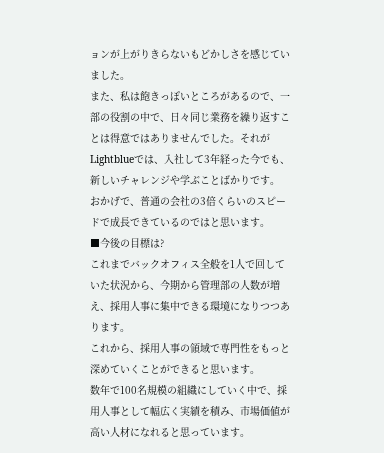ョンが上がりきらないもどかしさを感じていました。
また、私は飽きっぽいところがあるので、一部の役割の中で、日々同じ業務を繰り返すことは得意ではありませんでした。それがLightblueでは、入社して3年経った今でも、新しいチャレンジや学ぶことばかりです。
おかげで、普通の会社の3倍くらいのスピードで成長できているのではと思います。
■今後の目標は?
これまでバックオフィス全般を1人で回していた状況から、今期から管理部の人数が増え、採用人事に集中できる環境になりつつあります。
これから、採用人事の領域で専門性をもっと深めていくことができると思います。
数年で100名規模の組織にしていく中で、採用人事として幅広く実績を積み、市場価値が高い人材になれると思っています。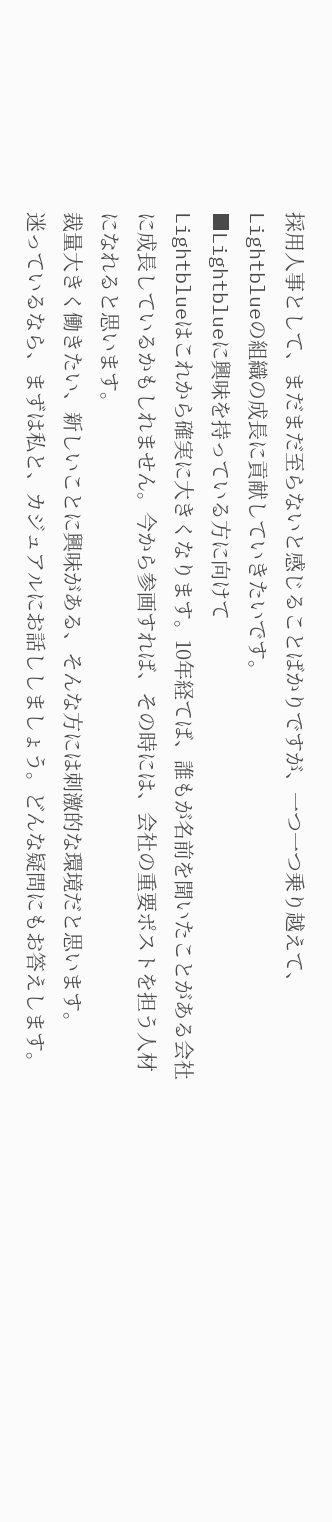採用人事として、まだまだ至らないと感じることばかりですが、一つ一つ乗り越えて、Lightblueの組織の成長に貢献していきたいです。
■Lightblueに興味を持っている方に向けて
Lightblueはこれから確実に大きくなります。10年経てば、誰もが名前を聞いたことがある会社に成長しているかもしれません。今から参画すれば、その時には、会社の重要ポストを担う人材になれると思います。
裁量大きく働きたい、新しいことに興味がある、そんな方には刺激的な環境だと思います。
迷っているなら、まずは私と、カジュアルにお話ししましょう。どんな疑問にもお答えします。